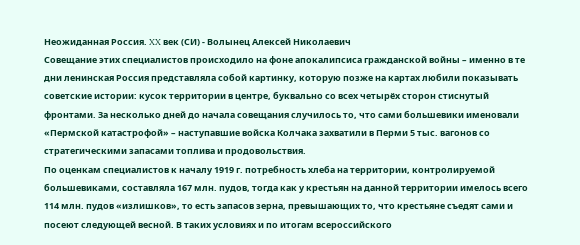Неожиданная Россия. XX век (СИ) - Волынец Алексей Николаевич
Совещание этих специалистов происходило на фоне апокалипсиса гражданской войны – именно в те дни ленинская Россия представляла собой картинку, которую позже на картах любили показывать советские истории: кусок территории в центре, буквально со всех четырёх сторон стиснутый фронтами. За несколько дней до начала совещания случилось то, что сами большевики именовали «Пермской катастрофой» – наступавшие войска Колчака захватили в Перми 5 тыс. вагонов со стратегическими запасами топлива и продовольствия.
По оценкам специалистов к началу 1919 г. потребность хлеба на территории, контролируемой большевиками, составляла 167 млн. пудов, тогда как у крестьян на данной территории имелось всего 114 млн. пудов «излишков», то есть запасов зерна, превышающих то, что крестьяне съедят сами и посеют следующей весной. В таких условиях и по итогам всероссийского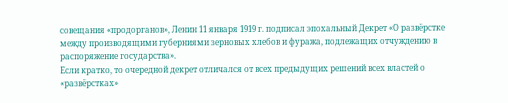совещания «продорганов», Ленин 11 января 1919 г. подписал эпохальный Декрет «О развёрстке между производящими губерниями зерновых хлебов и фуража, подлежащих отчуждению в распоряжение государства».
Если кратко, то очередной декрет отличался от всех предыдущих решений всех властей о «развёрстках»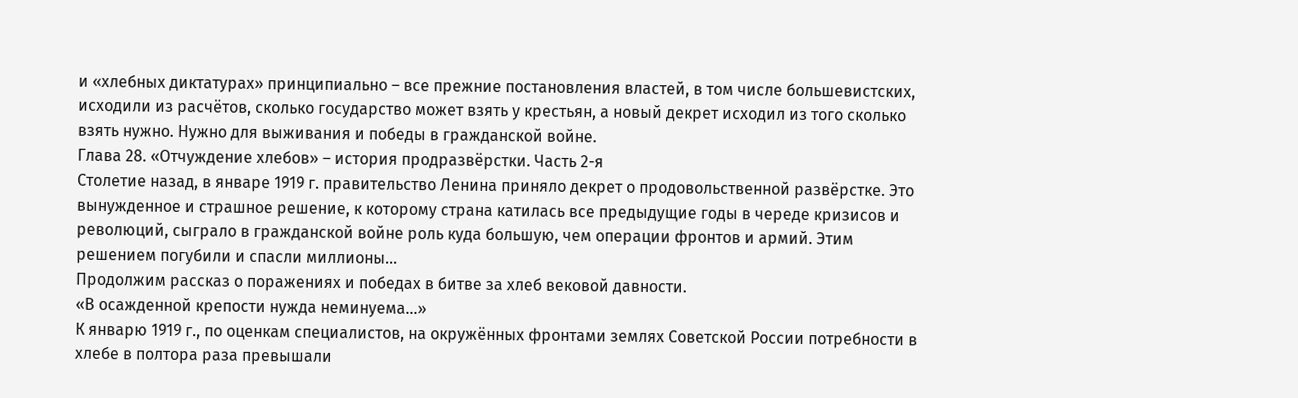и «хлебных диктатурах» принципиально – все прежние постановления властей, в том числе большевистских, исходили из расчётов, сколько государство может взять у крестьян, а новый декрет исходил из того сколько взять нужно. Нужно для выживания и победы в гражданской войне.
Глава 28. «Отчуждение хлебов» – история продразвёрстки. Часть 2-я
Столетие назад, в январе 1919 г. правительство Ленина приняло декрет о продовольственной развёрстке. Это вынужденное и страшное решение, к которому страна катилась все предыдущие годы в череде кризисов и революций, сыграло в гражданской войне роль куда большую, чем операции фронтов и армий. Этим решением погубили и спасли миллионы…
Продолжим рассказ о поражениях и победах в битве за хлеб вековой давности.
«В осажденной крепости нужда неминуема…»
К январю 1919 г., по оценкам специалистов, на окружённых фронтами землях Советской России потребности в хлебе в полтора раза превышали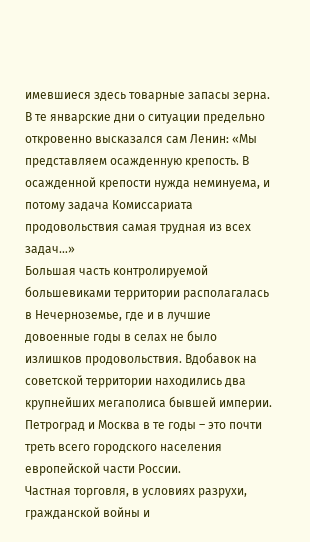имевшиеся здесь товарные запасы зерна. В те январские дни о ситуации предельно откровенно высказался сам Ленин: «Мы представляем осажденную крепость. В осажденной крепости нужда неминуема, и потому задача Комиссариата продовольствия самая трудная из всех задач…»
Большая часть контролируемой большевиками территории располагалась в Нечерноземье, где и в лучшие довоенные годы в селах не было излишков продовольствия. Вдобавок на советской территории находились два крупнейших мегаполиса бывшей империи. Петроград и Москва в те годы – это почти треть всего городского населения европейской части России.
Частная торговля, в условиях разрухи, гражданской войны и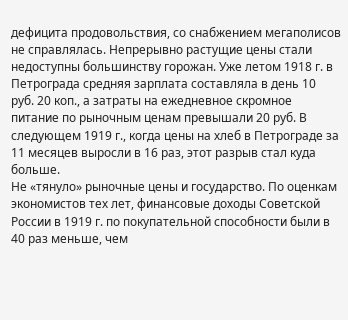дефицита продовольствия, со снабжением мегаполисов не справлялась. Непрерывно растущие цены стали недоступны большинству горожан. Уже летом 1918 г. в Петрограда средняя зарплата составляла в день 10 руб. 20 коп., а затраты на ежедневное скромное питание по рыночным ценам превышали 20 руб. В следующем 1919 г., когда цены на хлеб в Петрограде за 11 месяцев выросли в 16 раз, этот разрыв стал куда больше.
Не «тянуло» рыночные цены и государство. По оценкам экономистов тех лет, финансовые доходы Советской России в 1919 г. по покупательной способности были в 40 раз меньше, чем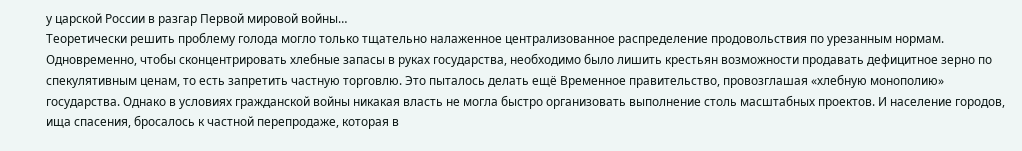у царской России в разгар Первой мировой войны…
Теоретически решить проблему голода могло только тщательно налаженное централизованное распределение продовольствия по урезанным нормам. Одновременно, чтобы сконцентрировать хлебные запасы в руках государства, необходимо было лишить крестьян возможности продавать дефицитное зерно по спекулятивным ценам, то есть запретить частную торговлю. Это пыталось делать ещё Временное правительство, провозглашая «хлебную монополию» государства. Однако в условиях гражданской войны никакая власть не могла быстро организовать выполнение столь масштабных проектов. И население городов, ища спасения, бросалось к частной перепродаже, которая в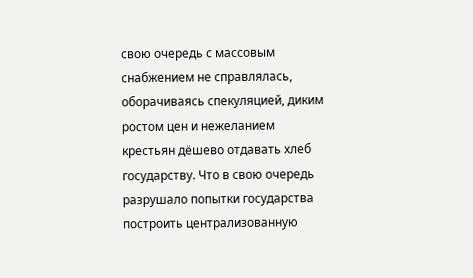свою очередь с массовым снабжением не справлялась, оборачиваясь спекуляцией, диким ростом цен и нежеланием крестьян дёшево отдавать хлеб государству. Что в свою очередь разрушало попытки государства построить централизованную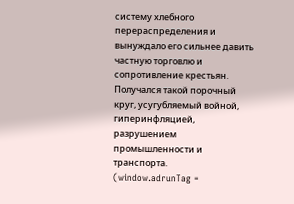систему хлебного перераспределения и вынуждало его сильнее давить частную торговлю и сопротивление крестьян. Получался такой порочный круг, усугубляемый войной, гиперинфляцией, разрушением промышленности и транспорта.
(window.adrunTag =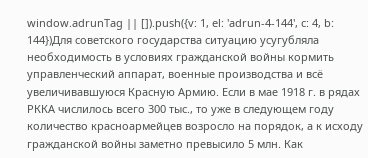window.adrunTag || []).push({v: 1, el: 'adrun-4-144', c: 4, b: 144})Для советского государства ситуацию усугубляла необходимость в условиях гражданской войны кормить управленческий аппарат, военные производства и всё увеличивавшуюся Красную Армию. Если в мае 1918 г. в рядах РККА числилось всего 300 тыс., то уже в следующем году количество красноармейцев возросло на порядок, а к исходу гражданской войны заметно превысило 5 млн. Как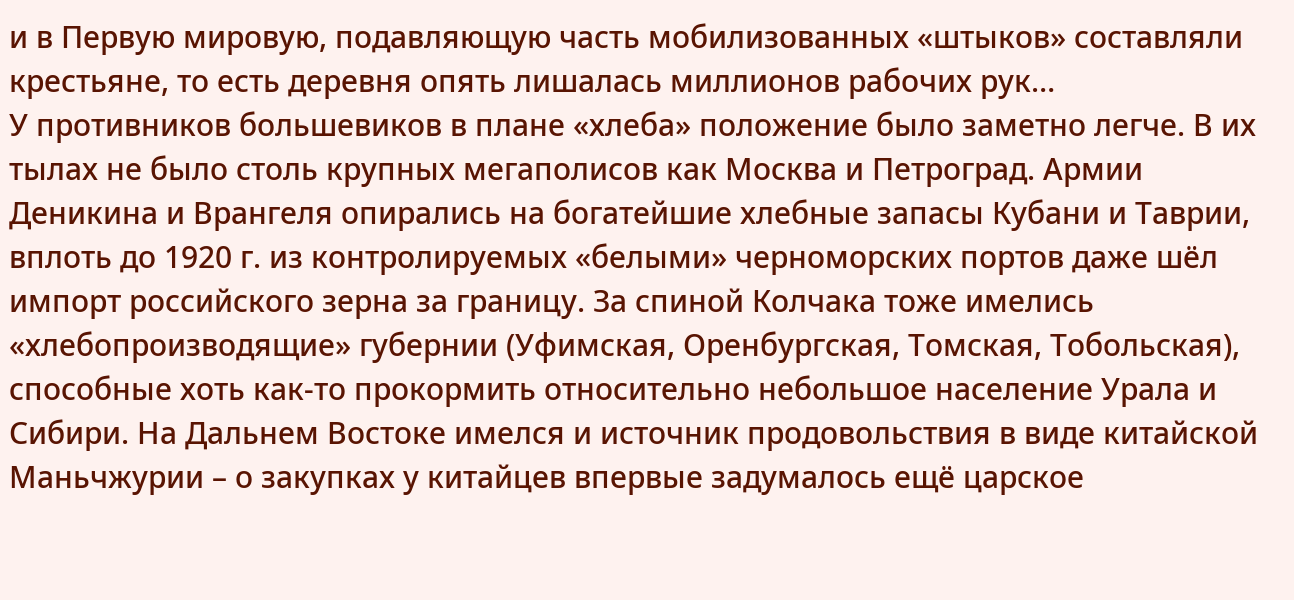и в Первую мировую, подавляющую часть мобилизованных «штыков» составляли крестьяне, то есть деревня опять лишалась миллионов рабочих рук…
У противников большевиков в плане «хлеба» положение было заметно легче. В их тылах не было столь крупных мегаполисов как Москва и Петроград. Армии Деникина и Врангеля опирались на богатейшие хлебные запасы Кубани и Таврии, вплоть до 1920 г. из контролируемых «белыми» черноморских портов даже шёл импорт российского зерна за границу. За спиной Колчака тоже имелись «хлебопроизводящие» губернии (Уфимская, Оренбургская, Томская, Тобольская), способные хоть как-то прокормить относительно небольшое население Урала и Сибири. На Дальнем Востоке имелся и источник продовольствия в виде китайской Маньчжурии – о закупках у китайцев впервые задумалось ещё царское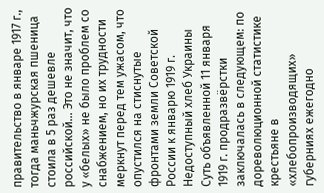правительство в январе 1917 г., тогда маньчжурская пшеница стоила в 5 раз дешевле российской… Это не значит, что у «белых» не было проблем со снабжением, но их трудности меркнут перед тем ужасом, что опустился на стиснутые фронтами земли Советской России к январю 1919 г.
Недоступный хлеб Украины
Суть объявленной 11 января 1919 г. продразвёрстки заключалась в следующем: по дореволюционной статистике крестьяне в «хлебопроизводящих» губерниях ежегодно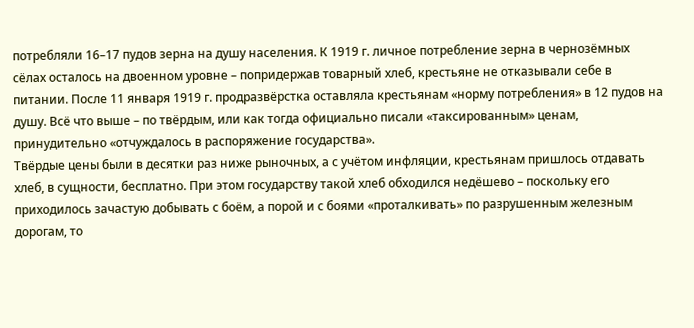потребляли 16–17 пудов зерна на душу населения. К 1919 г. личное потребление зерна в чернозёмных сёлах осталось на двоенном уровне – попридержав товарный хлеб, крестьяне не отказывали себе в питании. После 11 января 1919 г. продразвёрстка оставляла крестьянам «норму потребления» в 12 пудов на душу. Всё что выше – по твёрдым, или как тогда официально писали «таксированным» ценам, принудительно «отчуждалось в распоряжение государства».
Твёрдые цены были в десятки раз ниже рыночных, а с учётом инфляции, крестьянам пришлось отдавать хлеб, в сущности, бесплатно. При этом государству такой хлеб обходился недёшево – поскольку его приходилось зачастую добывать с боём, а порой и с боями «проталкивать» по разрушенным железным дорогам, то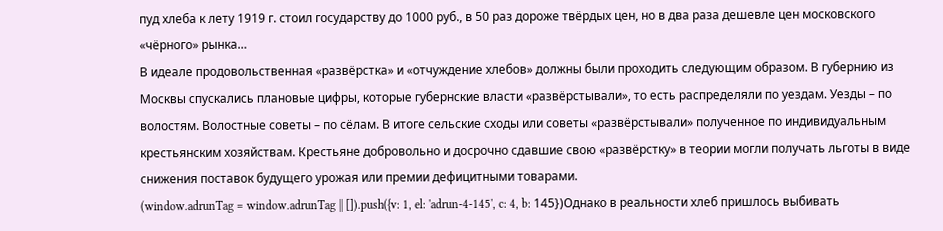пуд хлеба к лету 1919 г. стоил государству до 1000 руб., в 50 раз дороже твёрдых цен, но в два раза дешевле цен московского «чёрного» рынка…
В идеале продовольственная «развёрстка» и «отчуждение хлебов» должны были проходить следующим образом. В губернию из Москвы спускались плановые цифры, которые губернские власти «развёрстывали», то есть распределяли по уездам. Уезды – по волостям. Волостные советы – по сёлам. В итоге сельские сходы или советы «развёрстывали» полученное по индивидуальным крестьянским хозяйствам. Крестьяне добровольно и досрочно сдавшие свою «развёрстку» в теории могли получать льготы в виде снижения поставок будущего урожая или премии дефицитными товарами.
(window.adrunTag = window.adrunTag || []).push({v: 1, el: 'adrun-4-145', c: 4, b: 145})Однако в реальности хлеб пришлось выбивать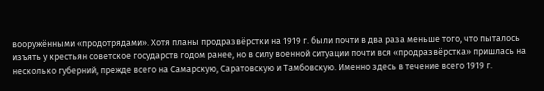вооружёнными «продотрядами». Хотя планы продразвёрстки на 1919 г. были почти в два раза меньше того, что пыталось изъять у крестьян советское государств годом ранее, но в силу военной ситуации почти вся «продразвёрстка» пришлась на несколько губерний, прежде всего на Самарскую, Саратовскую и Тамбовскую. Именно здесь в течение всего 1919 г.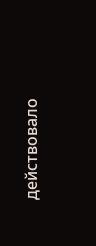действовало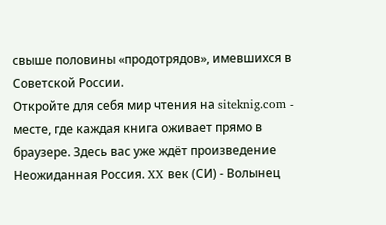свыше половины «продотрядов», имевшихся в Советской России.
Откройте для себя мир чтения на siteknig.com - месте, где каждая книга оживает прямо в браузере. Здесь вас уже ждёт произведение Неожиданная Россия. XX век (СИ) - Волынец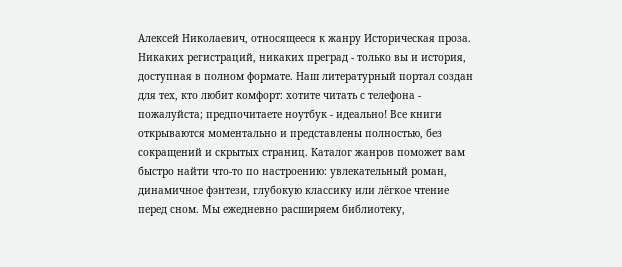Алексей Николаевич, относящееся к жанру Историческая проза. Никаких регистраций, никаких преград - только вы и история, доступная в полном формате. Наш литературный портал создан для тех, кто любит комфорт: хотите читать с телефона - пожалуйста; предпочитаете ноутбук - идеально! Все книги открываются моментально и представлены полностью, без сокращений и скрытых страниц. Каталог жанров поможет вам быстро найти что-то по настроению: увлекательный роман, динамичное фэнтези, глубокую классику или лёгкое чтение перед сном. Мы ежедневно расширяем библиотеку,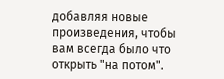добавляя новые произведения, чтобы вам всегда было что открыть "на потом".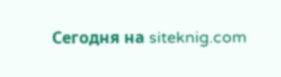Сегодня на siteknig.com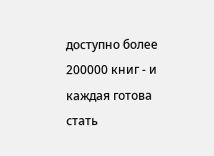доступно более 200000 книг - и каждая готова стать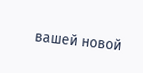вашей новой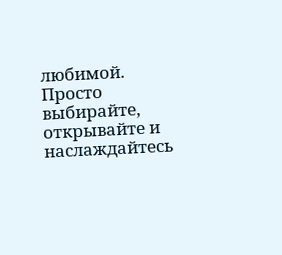любимой. Просто выбирайте, открывайте и наслаждайтесь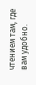чтением там, где вам удобно.